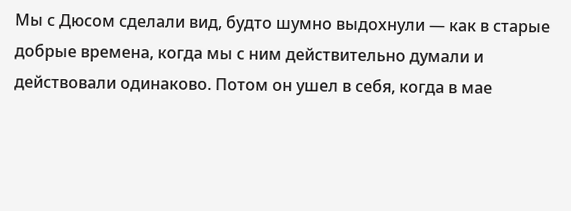Мы с Дюсом сделали вид, будто шумно выдохнули — как в старые добрые времена, когда мы с ним действительно думали и действовали одинаково. Потом он ушел в себя, когда в мае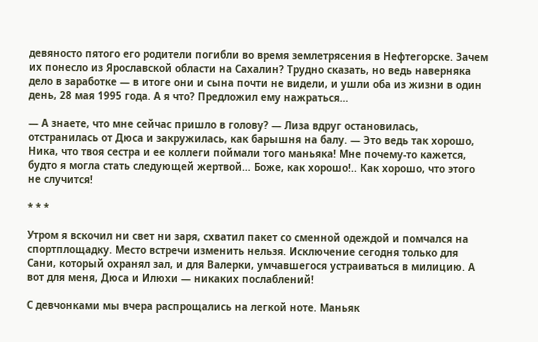девяносто пятого его родители погибли во время землетрясения в Нефтегорске. Зачем их понесло из Ярославской области на Сахалин? Трудно сказать, но ведь наверняка дело в заработке — в итоге они и сына почти не видели, и ушли оба из жизни в один день, 28 мая 1995 года. А я что? Предложил ему нажраться…

— А знаете, что мне сейчас пришло в голову? — Лиза вдруг остановилась, отстранилась от Дюса и закружилась, как барышня на балу. — Это ведь так хорошо, Ника, что твоя сестра и ее коллеги поймали того маньяка! Мне почему-то кажется, будто я могла стать следующей жертвой… Боже, как хорошо!.. Как хорошо, что этого не случится!

* * *

Утром я вскочил ни свет ни заря, схватил пакет со сменной одеждой и помчался на спортплощадку. Место встречи изменить нельзя. Исключение сегодня только для Сани, который охранял зал, и для Валерки, умчавшегося устраиваться в милицию. А вот для меня, Дюса и Илюхи — никаких послаблений!

С девчонками мы вчера распрощались на легкой ноте. Маньяк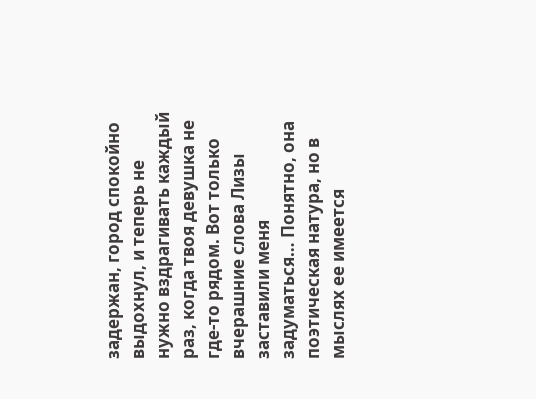задержан, город спокойно выдохнул, и теперь не нужно вздрагивать каждый раз, когда твоя девушка не где-то рядом. Вот только вчерашние слова Лизы заставили меня задуматься… Понятно, она поэтическая натура, но в мыслях ее имеется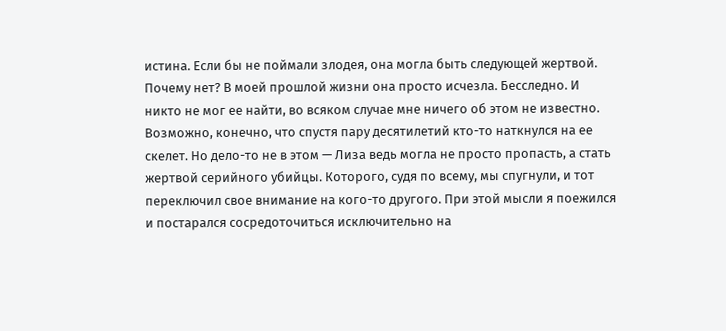истина. Если бы не поймали злодея, она могла быть следующей жертвой. Почему нет? В моей прошлой жизни она просто исчезла. Бесследно. И никто не мог ее найти, во всяком случае мне ничего об этом не известно. Возможно, конечно, что спустя пару десятилетий кто-то наткнулся на ее скелет. Но дело-то не в этом — Лиза ведь могла не просто пропасть, а стать жертвой серийного убийцы. Которого, судя по всему, мы спугнули, и тот переключил свое внимание на кого-то другого. При этой мысли я поежился и постарался сосредоточиться исключительно на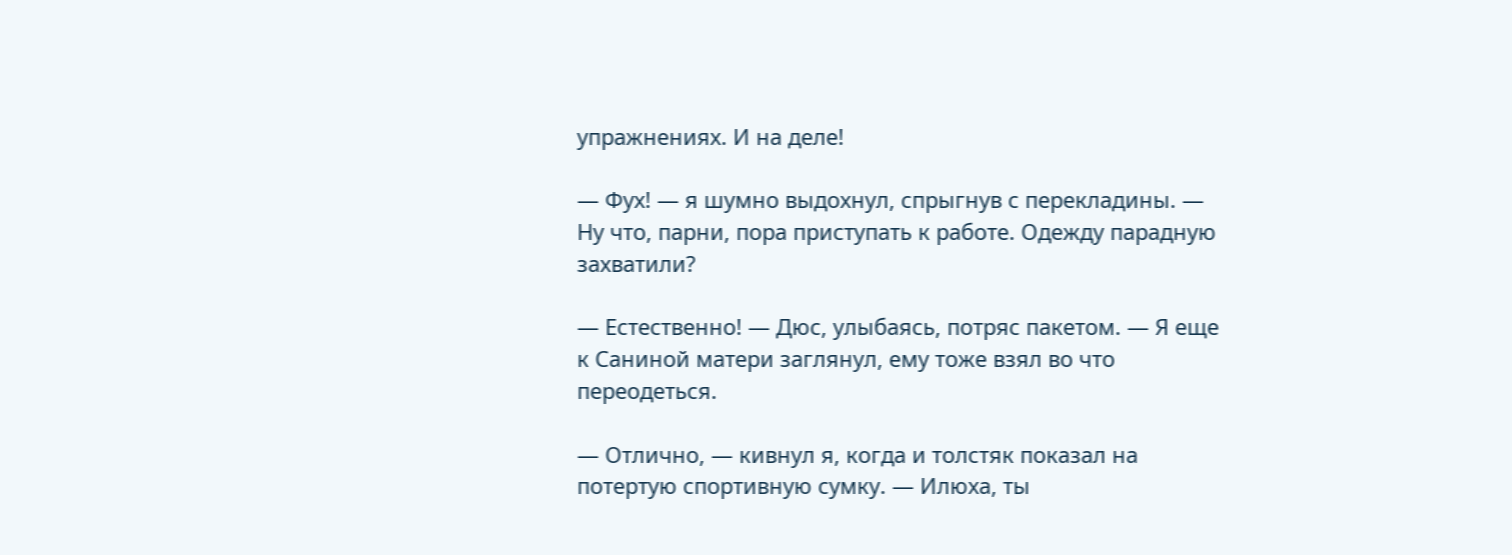упражнениях. И на деле!

— Фух! — я шумно выдохнул, спрыгнув с перекладины. — Ну что, парни, пора приступать к работе. Одежду парадную захватили?

— Естественно! — Дюс, улыбаясь, потряс пакетом. — Я еще к Саниной матери заглянул, ему тоже взял во что переодеться.

— Отлично, — кивнул я, когда и толстяк показал на потертую спортивную сумку. — Илюха, ты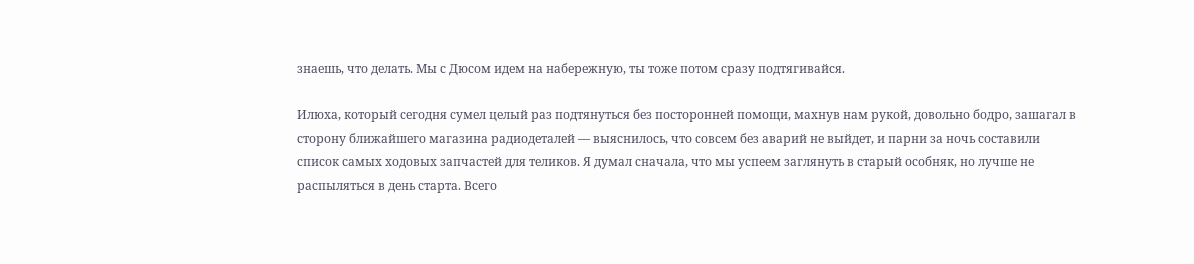знаешь, что делать. Мы с Дюсом идем на набережную, ты тоже потом сразу подтягивайся.

Илюха, который сегодня сумел целый раз подтянуться без посторонней помощи, махнув нам рукой, довольно бодро, зашагал в сторону ближайшего магазина радиодеталей — выяснилось, что совсем без аварий не выйдет, и парни за ночь составили список самых ходовых запчастей для теликов. Я думал сначала, что мы успеем заглянуть в старый особняк, но лучше не распыляться в день старта. Всего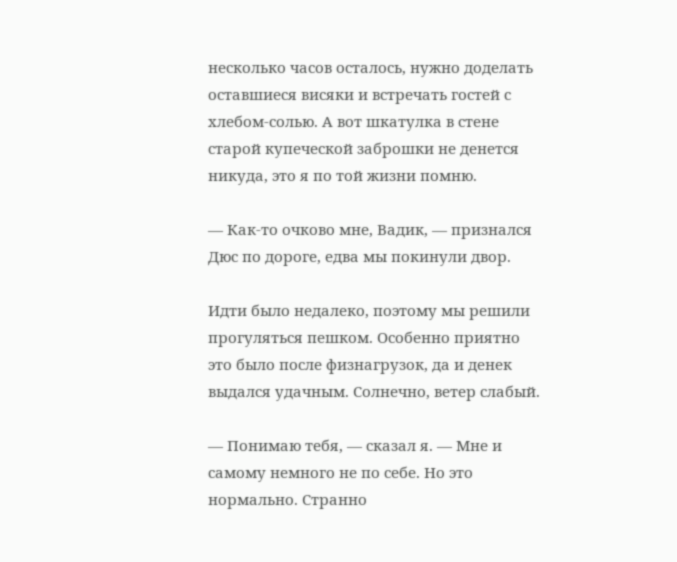несколько часов осталось, нужно доделать оставшиеся висяки и встречать гостей с хлебом-солью. А вот шкатулка в стене старой купеческой заброшки не денется никуда, это я по той жизни помню.

— Как-то очково мне, Вадик, — признался Дюс по дороге, едва мы покинули двор.

Идти было недалеко, поэтому мы решили прогуляться пешком. Особенно приятно это было после физнагрузок, да и денек выдался удачным. Солнечно, ветер слабый.

— Понимаю тебя, — сказал я. — Мне и самому немного не по себе. Но это нормально. Странно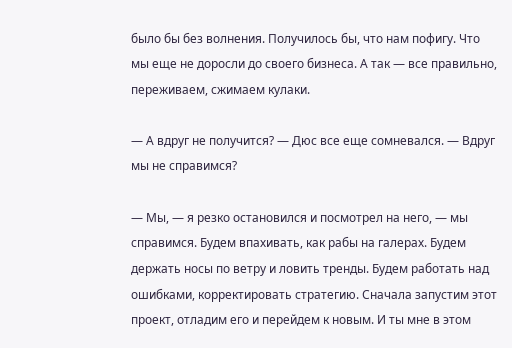было бы без волнения. Получилось бы, что нам пофигу. Что мы еще не доросли до своего бизнеса. А так — все правильно, переживаем, сжимаем кулаки.

— А вдруг не получится? — Дюс все еще сомневался. — Вдруг мы не справимся?

— Мы, — я резко остановился и посмотрел на него, — мы справимся. Будем впахивать, как рабы на галерах. Будем держать носы по ветру и ловить тренды. Будем работать над ошибками, корректировать стратегию. Сначала запустим этот проект, отладим его и перейдем к новым. И ты мне в этом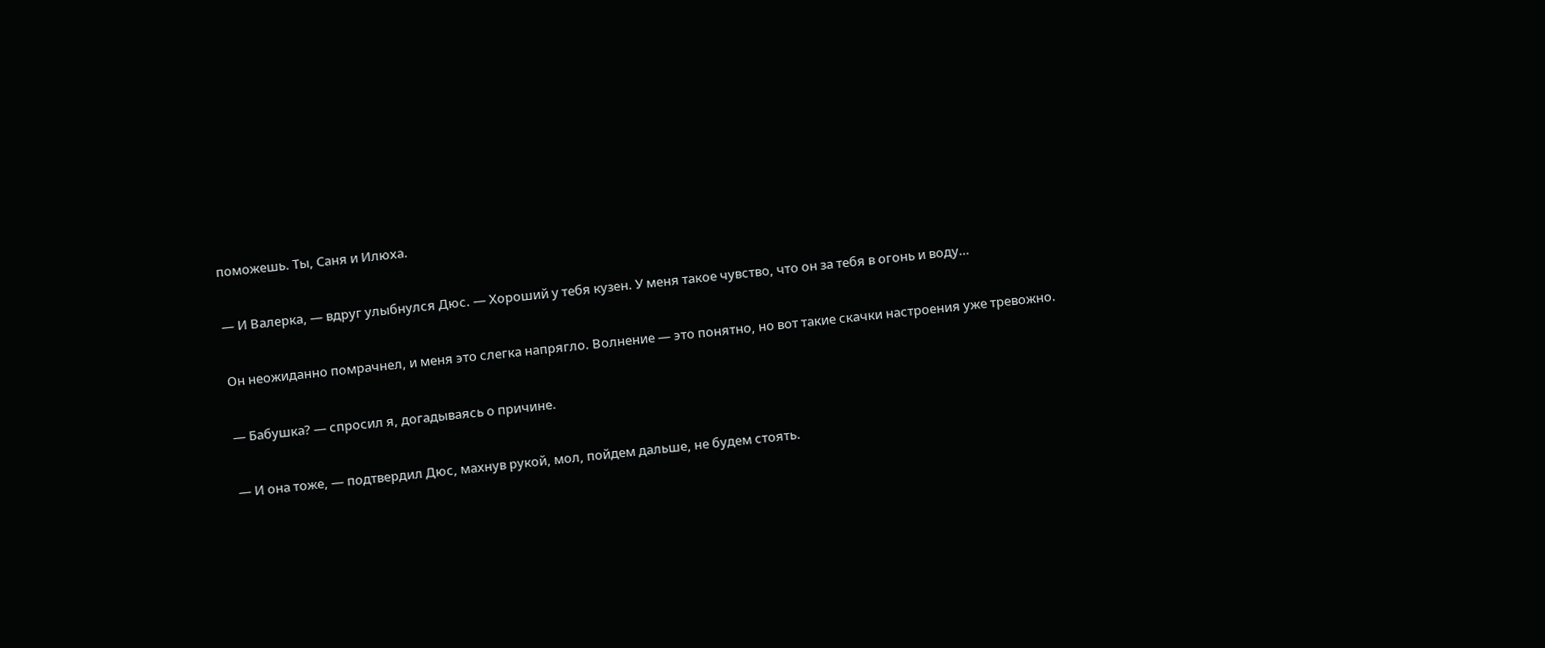поможешь. Ты, Саня и Илюха.

— И Валерка, — вдруг улыбнулся Дюс. — Хороший у тебя кузен. У меня такое чувство, что он за тебя в огонь и воду…

Он неожиданно помрачнел, и меня это слегка напрягло. Волнение — это понятно, но вот такие скачки настроения уже тревожно.

— Бабушка? — спросил я, догадываясь о причине.

— И она тоже, — подтвердил Дюс, махнув рукой, мол, пойдем дальше, не будем стоять.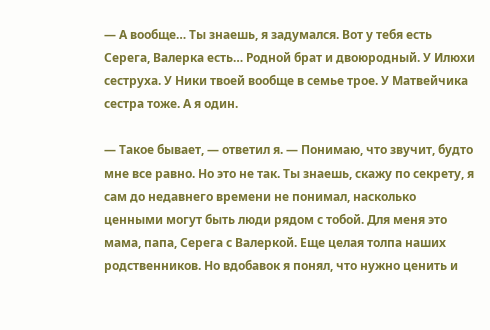— А вообще… Ты знаешь, я задумался. Вот у тебя есть Серега, Валерка есть… Родной брат и двоюродный. У Илюхи сеструха. У Ники твоей вообще в семье трое. У Матвейчика сестра тоже. А я один.

— Такое бывает, — ответил я. — Понимаю, что звучит, будто мне все равно. Но это не так. Ты знаешь, скажу по секрету, я сам до недавнего времени не понимал, насколько ценными могут быть люди рядом с тобой. Для меня это мама, папа, Серега с Валеркой. Еще целая толпа наших родственников. Но вдобавок я понял, что нужно ценить и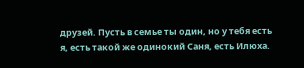друзей. Пусть в семье ты один, но у тебя есть я, есть такой же одинокий Саня, есть Илюха.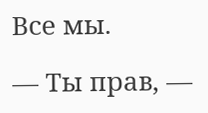Все мы.

— Ты прав, —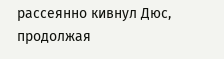рассеянно кивнул Дюс, продолжая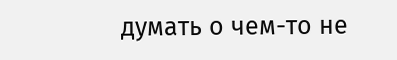думать о чем-то не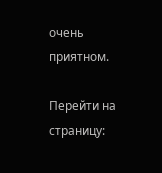очень приятном.

Перейти на страницу: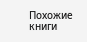Похожие книги